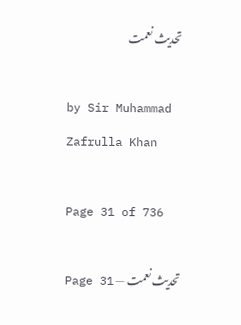تحدیث نعمت

by Sir Muhammad Zafrulla Khan

Page 31 of 736

تحدیث نعمت — Page 31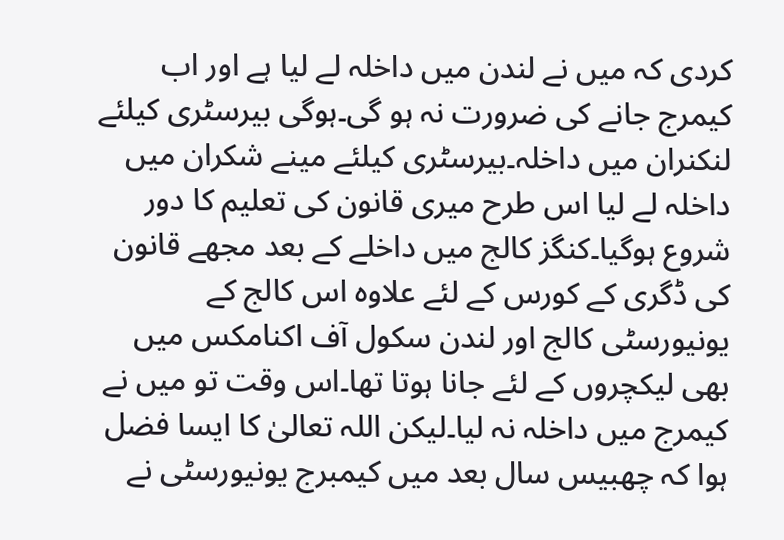کردی کہ میں نے لندن میں داخلہ لے لیا ہے اور اب کیمرج جانے کی ضرورت نہ ہو گی۔ہوگی بیرسٹری کیلئے لنکنران میں داخلہ۔بیرسٹری کیلئے مینے شکران میں داخلہ لے لیا اس طرح میری قانون کی تعلیم کا دور شروع ہوگیا۔کنگز کالج میں داخلے کے بعد مجھے قانون کی ڈگری کے کورس کے لئے علاوہ اس کالج کے یونیورسٹی کالج اور لندن سکول آف اکنامکس میں بھی لیکچروں کے لئے جانا ہوتا تھا۔اس وقت تو میں نے کیمرج میں داخلہ نہ لیا۔لیکن اللہ تعالیٰ کا ایسا فضل ہوا کہ چھبیس سال بعد میں کیمبرج یونیورسٹی نے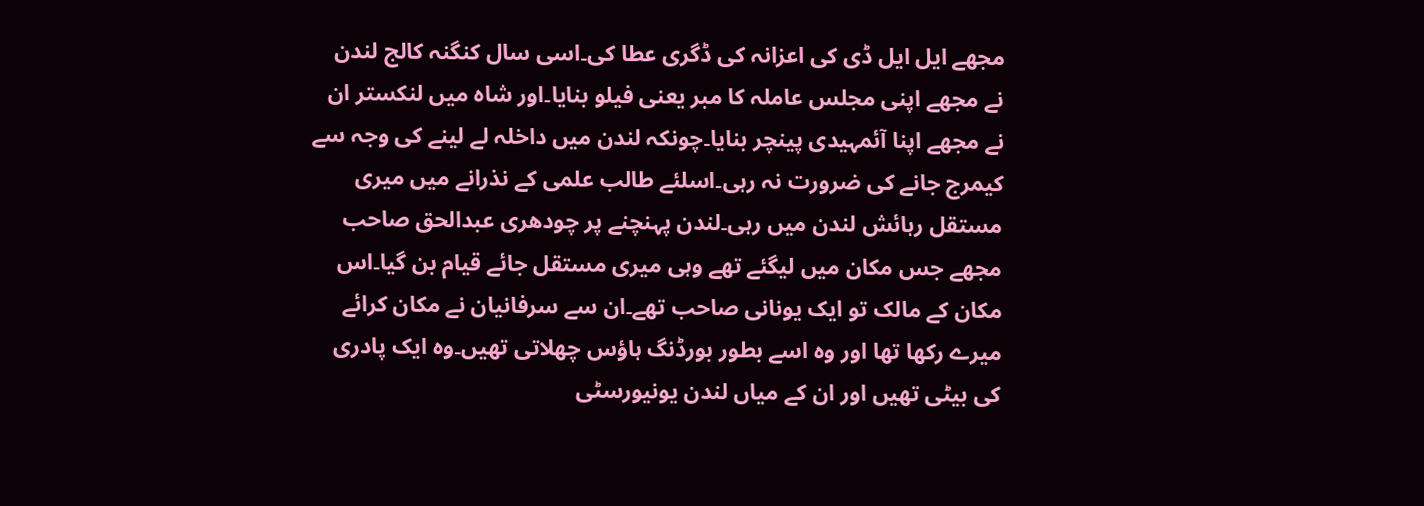مجھے ایل ایل ڈی کی اعزانہ کی ڈگری عطا کی۔اسی سال کنگنہ کالج لندن نے مجھے اپنی مجلس عاملہ کا مبر یعنی فیلو بنایا۔اور شاہ میں لنکستر ان نے مجھے اپنا آئمہیدی پینچر بنایا۔چونکہ لندن میں داخلہ لے لینے کی وجہ سے کیمرج جانے کی ضرورت نہ رہی۔اسلئے طالب علمی کے نذرانے میں میری مستقل رہائش لندن میں رہی۔لندن پہنچنے پر چودھری عبدالحق صاحب مجھے جس مکان میں لیگئے تھے وہی میری مستقل جائے قیام بن گیا۔اس مکان کے مالک تو ایک یونانی صاحب تھے۔ان سے سرفانیان نے مکان کرائے میرے رکھا تھا اور وہ اسے بطور بورڈنگ ہاؤس چھلاتی تھیں۔وہ ایک پادری کی بیٹی تھیں اور ان کے میاں لندن یونیورسٹی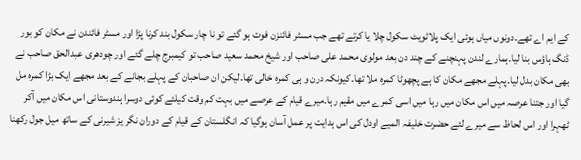کے ایم اے تھے۔دونوں میاں ہوئی ایک پلاٹویٹ سکول چلا یا کرتے تھے جب مسٹر فائنزن فوت ہو گئے تو نا چار سکول بند کرنا پڑا اور مسٹر فائندن نے مکان کو بور ڈنگ ہاؤس بنا لیا۔ہمارے لندن پہنچنے کے چند دن بعد مولوی محمد علی صاحب اور شیخ محمد سعید صاحب تو کیمبرج چلے گئے اور چودھری عبدالحق صاحب نے بھی مکان بدل لیا۔پہلے مجھے مکان کا ہے پچھوٹا کمرہ ملا تھا۔کیونکہ درن و ہی کمرہ خالی تھا۔لیکن ان صاحبان کے پہلے بجانے کے بعد مجھے ایک بڑا کمرہ مل گیا اور جتنا عرصہ میں اس مکان میں رہا میں اسی کمرے میں مقیم رہا۔میرے قیام کے عرصے میں بہت کم وقت کیلئے کوئی دوسرا ہندوستانی اس مکان میں آکر ٹھہرا اور اس لحاظ سے میرے لئے حضرت خلیفہ المیے اودل کی اس ہدایت پر عمل آسان ہوگیا کہ انگلستان کے قیام کے دوران نگر یز شیرنی کے ساتھ میل جول رکھنا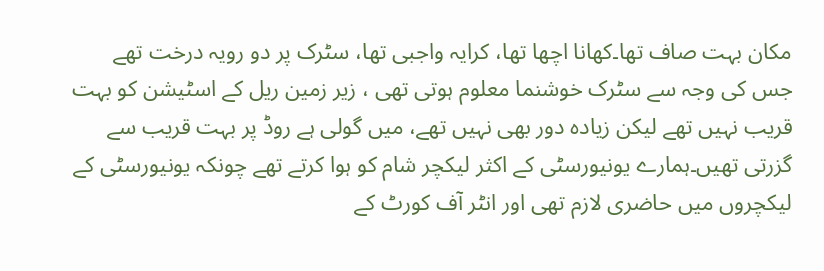مکان بہت صاف تھا۔کھانا اچھا تھا، کرایہ واجبی تھا، سٹرک پر دو رویہ درخت تھے جس کی وجہ سے سٹرک خوشنما معلوم ہوتی تھی ، زیر زمین ریل کے اسٹیشن کو بہت قریب نہیں تھے لیکن زیادہ دور بھی نہیں تھے، میں گولی ہے روڈ پر بہت قریب سے گزرتی تھیں۔ہمارے یونیورسٹی کے اکثر لیکچر شام کو ہوا کرتے تھے چونکہ یونیورسٹی کے لیکچروں میں حاضری لازم تھی اور انٹر آف کورٹ کے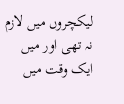لیکچروں میں لازم نہ تھی اور میں ایک وقت میں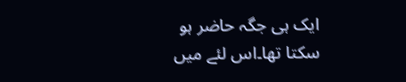ایک ہی جگہ حاضر ہو سکتا تھا۔اس لئے میں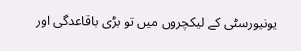یونیورسٹی کے لیکچروں میں تو بڑی باقاعدگی اور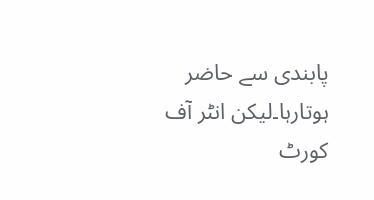پابندی سے حاضر ہوتارہا۔لیکن انٹر آف کورٹ